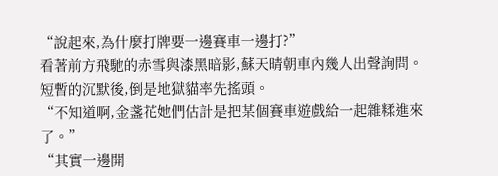“說起來,為什麼打牌要一邊賽車一邊打?”
看著前方飛馳的赤雪與漆黑暗影,蘇天晴朝車內幾人出聲詢問。
短暫的沉默後,倒是地獄貓率先搖頭。
“不知道啊,金盞花她們估計是把某個賽車遊戲給一起雜糅進來了。”
“其實一邊開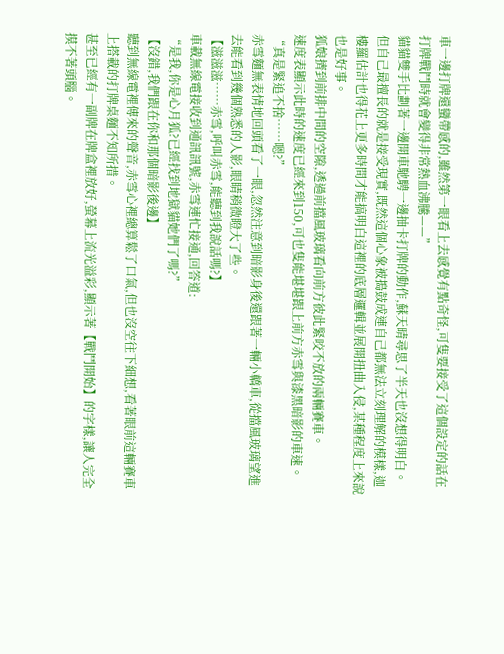車一邊打牌還蠻帶感的,雖然第一眼看上去感覺有點奇怪,可隻要接受了這個設定的話在打牌戰鬥時就會變得非常熱血沸騰——”
貓貓雙手比劃著一邊開車馳騁一邊抽卡打牌的動作,蘇天晴尋思了半天也沒想得明白。
但自己最擅長的就是接受現實,既然這個心象被搗鼓成連自己都無法立刻理解的模樣,迦樓羅估計也得花上更多時間才能搞明白這裡的底層邏輯並展開扭曲入侵,某種程度上來說也是好事。
狐娘擠到前排中間的空隙,透過前擋風玻璃看向前方彼此緊咬不放的兩輛賽車。
速度表顯示此時的速度已經來到150,可也隻能堪堪跟上前方赤雪與漆黑暗影的車速。
“真是緊追不捨……嗯?”
赤雪麵無表情地回頭看了一眼,忽然注意到暗影身後還跟著一輛小轎車,從擋風玻璃望進去能看到幾個熟悉的人影,眼睛稍微瞪大了些。
【滋滋滋……赤雪,呼叫赤雪,能聽到我說話嗎?】
車載無線電接收到通訊訊號,赤雪連忙接通,回答道:
“是我,你是心月狐?已經找到地獄貓她們了嗎?”
【沒錯,我們跟在你和那個暗影後邊】
聽到無線電裡傳來的聲音,赤雪心裡總算鬆了口氣,但也沒空往下細想,看著眼前這輛賽車上搭載的打牌桌麵不知所措。
甚至已經有一副牌在牌盒裡放好,螢幕上流光溢彩,顯示著【戰鬥開始】的字樣,讓人完全摸不著頭腦。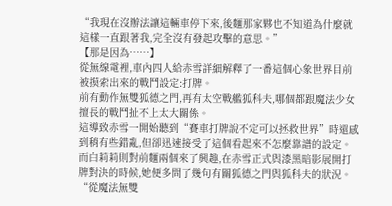“我現在沒辦法讓這輛車停下來,後麵那家夥也不知道為什麼就這樣一直跟著我,完全沒有發起攻擊的意思。”
【那是因為……】
從無線電裡,車內四人給赤雪詳細解釋了一番這個心象世界目前被摸索出來的戰鬥設定:打牌。
前有動作無雙狐德之門,再有太空戰艦狐科夫,哪個都跟魔法少女擅長的戰鬥扯不上太大關係。
這導致赤雪一開始聽到“賽車打牌說不定可以拯救世界”時還感到稍有些錯亂,但卻迅速接受了這個看起來不怎麼靠譜的設定。
而白莉莉則對前麵兩個來了興趣,在赤雪正式與漆黑暗影展開打牌對決的時候,她便多問了幾句有關狐德之門與狐科夫的狀況。
“從魔法無雙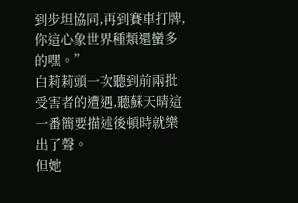到步坦協同,再到賽車打牌,你這心象世界種類還蠻多的嘿。”
白莉莉頭一次聽到前兩批受害者的遭遇,聽蘇天晴這一番簡要描述後頓時就樂出了聲。
但她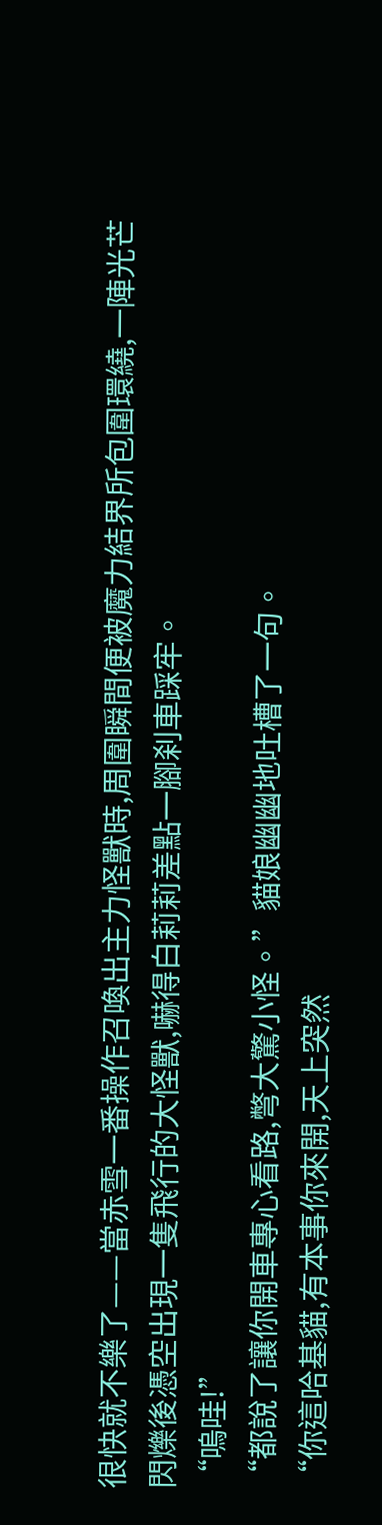很快就不樂了——當赤雪一番操作召喚出主力怪獸時,周圍瞬間便被魔力結界所包圍環繞,一陣光芒閃爍後憑空出現一隻飛行的大怪獸,嚇得白莉莉差點一腳刹車踩牢。
“嗚哇!”
“都說了讓你開車專心看路,彆大驚小怪。”貓娘幽幽地吐槽了一句。
“你這哈基貓,有本事你來開,天上突然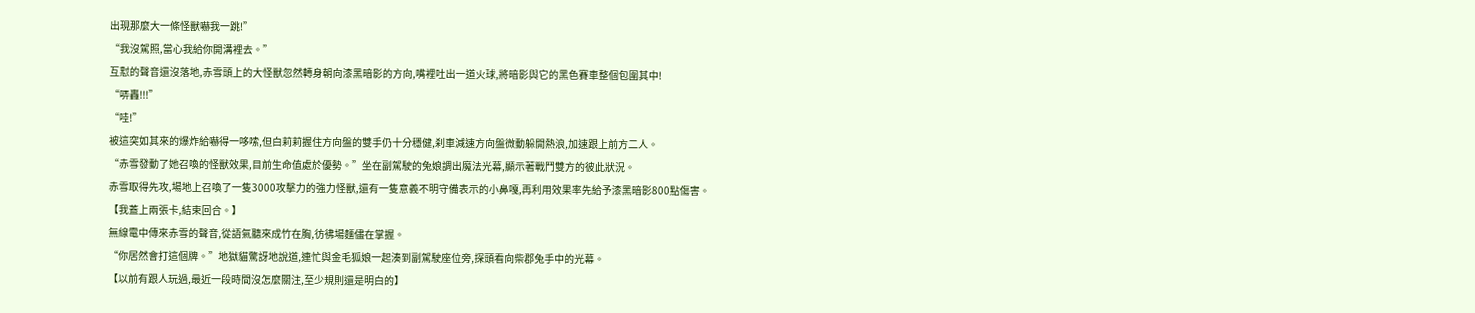出現那麼大一條怪獸嚇我一跳!”
“我沒駕照,當心我給你開溝裡去。”
互懟的聲音還沒落地,赤雪頭上的大怪獸忽然轉身朝向漆黑暗影的方向,嘴裡吐出一道火球,將暗影與它的黑色賽車整個包圍其中!
“哢轟!!!”
“哇!”
被這突如其來的爆炸給嚇得一哆嗦,但白莉莉握住方向盤的雙手仍十分穩健,刹車減速方向盤微動躲開熱浪,加速跟上前方二人。
“赤雪發動了她召喚的怪獸效果,目前生命值處於優勢。”坐在副駕駛的兔娘調出魔法光幕,顯示著戰鬥雙方的彼此狀況。
赤雪取得先攻,場地上召喚了一隻3000攻擊力的強力怪獸,還有一隻意義不明守備表示的小鼻嘎,再利用效果率先給予漆黑暗影800點傷害。
【我蓋上兩張卡,結束回合。】
無線電中傳來赤雪的聲音,從語氣聽來成竹在胸,彷彿場麵儘在掌握。
“你居然會打這個牌。”地獄貓驚訝地說道,連忙與金毛狐娘一起湊到副駕駛座位旁,探頭看向柴郡兔手中的光幕。
【以前有跟人玩過,最近一段時間沒怎麼關注,至少規則還是明白的】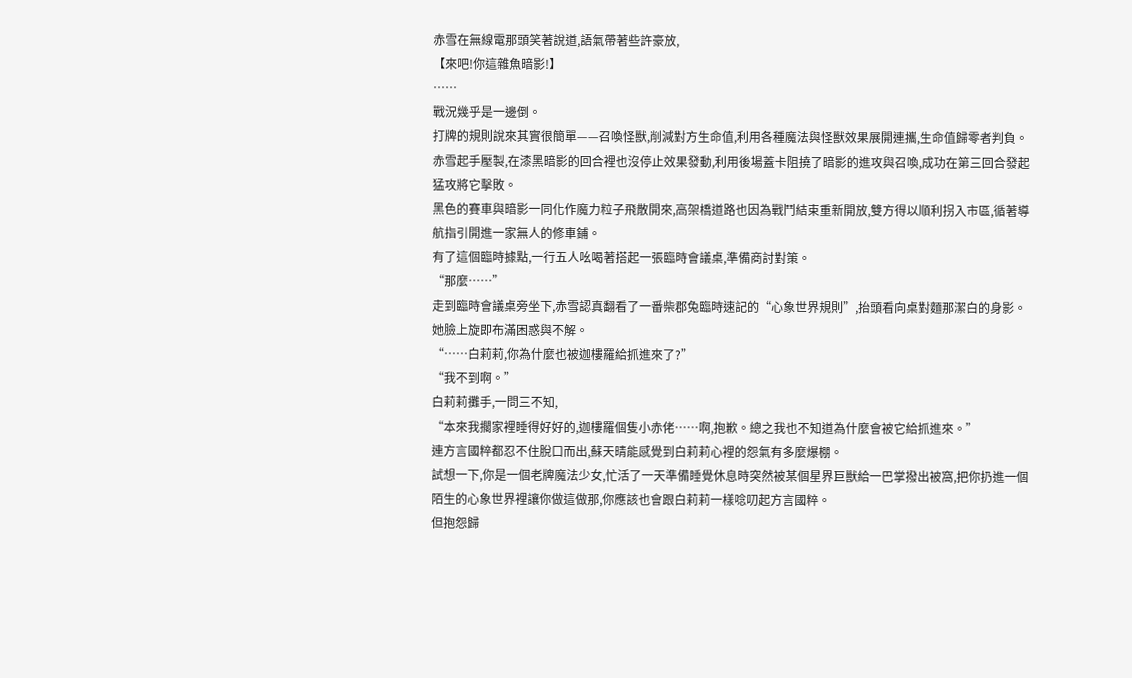赤雪在無線電那頭笑著說道,語氣帶著些許豪放,
【來吧!你這雜魚暗影!】
……
戰況幾乎是一邊倒。
打牌的規則說來其實很簡單——召喚怪獸,削減對方生命值,利用各種魔法與怪獸效果展開連攜,生命值歸零者判負。
赤雪起手壓製,在漆黑暗影的回合裡也沒停止效果發動,利用後場蓋卡阻撓了暗影的進攻與召喚,成功在第三回合發起猛攻將它擊敗。
黑色的賽車與暗影一同化作魔力粒子飛散開來,高架橋道路也因為戰鬥結束重新開放,雙方得以順利拐入市區,循著導航指引開進一家無人的修車鋪。
有了這個臨時據點,一行五人吆喝著搭起一張臨時會議桌,準備商討對策。
“那麼……”
走到臨時會議桌旁坐下,赤雪認真翻看了一番柴郡兔臨時速記的“心象世界規則”,抬頭看向桌對麵那潔白的身影。
她臉上旋即布滿困惑與不解。
“……白莉莉,你為什麼也被迦樓羅給抓進來了?”
“我不到啊。”
白莉莉攤手,一問三不知,
“本來我擱家裡睡得好好的,迦樓羅個隻小赤佬……啊,抱歉。總之我也不知道為什麼會被它給抓進來。”
連方言國粹都忍不住脫口而出,蘇天晴能感覺到白莉莉心裡的怨氣有多麼爆棚。
試想一下,你是一個老牌魔法少女,忙活了一天準備睡覺休息時突然被某個星界巨獸給一巴掌撥出被窩,把你扔進一個陌生的心象世界裡讓你做這做那,你應該也會跟白莉莉一樣唸叨起方言國粹。
但抱怨歸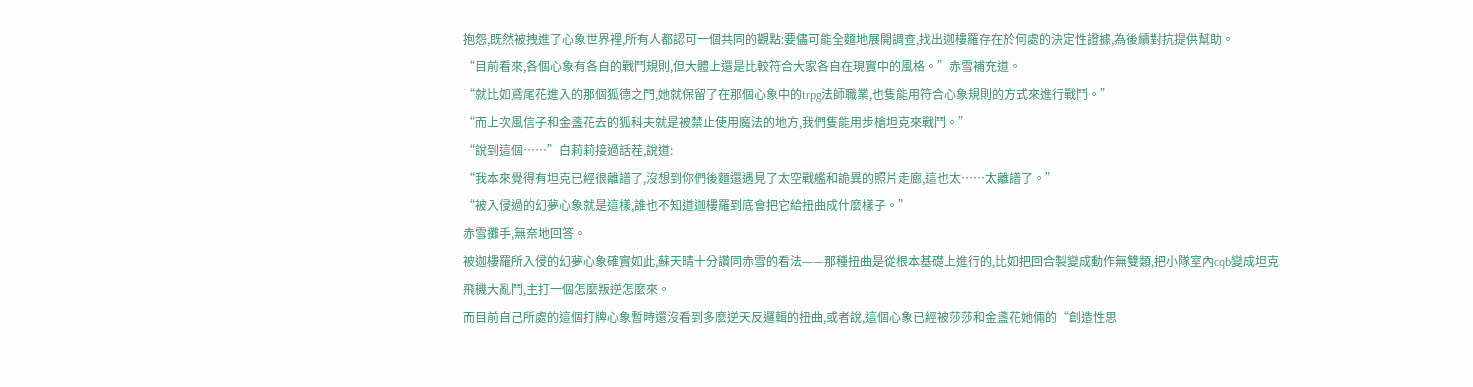抱怨,既然被拽進了心象世界裡,所有人都認可一個共同的觀點:要儘可能全麵地展開調查,找出迦樓羅存在於何處的決定性證據,為後續對抗提供幫助。
“目前看來,各個心象有各自的戰鬥規則,但大體上還是比較符合大家各自在現實中的風格。”赤雪補充道。
“就比如鳶尾花進入的那個狐德之門,她就保留了在那個心象中的trpg法師職業,也隻能用符合心象規則的方式來進行戰鬥。”
“而上次風信子和金盞花去的狐科夫就是被禁止使用魔法的地方,我們隻能用步槍坦克來戰鬥。”
“說到這個……”白莉莉接過話茬,說道:
“我本來覺得有坦克已經很離譜了,沒想到你們後麵還遇見了太空戰艦和詭異的照片走廊,這也太……太離譜了。”
“被入侵過的幻夢心象就是這樣,誰也不知道迦樓羅到底會把它給扭曲成什麼樣子。”
赤雪攤手,無奈地回答。
被迦樓羅所入侵的幻夢心象確實如此,蘇天晴十分讚同赤雪的看法——那種扭曲是從根本基礎上進行的,比如把回合製變成動作無雙類,把小隊室內cqb變成坦克飛機大亂鬥,主打一個怎麼叛逆怎麼來。
而目前自己所處的這個打牌心象暫時還沒看到多麼逆天反邏輯的扭曲,或者說,這個心象已經被莎莎和金盞花她倆的“創造性思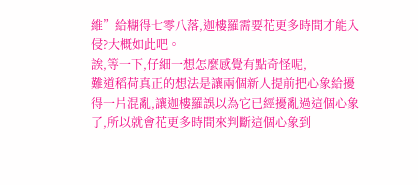維”給糊得七零八落,迦樓羅需要花更多時間才能入侵?大概如此吧。
誒,等一下,仔細一想怎麼感覺有點奇怪呢,
難道稻荷真正的想法是讓兩個新人提前把心象給擾得一片混亂,讓迦樓羅誤以為它已經擾亂過這個心象了,所以就會花更多時間來判斷這個心象到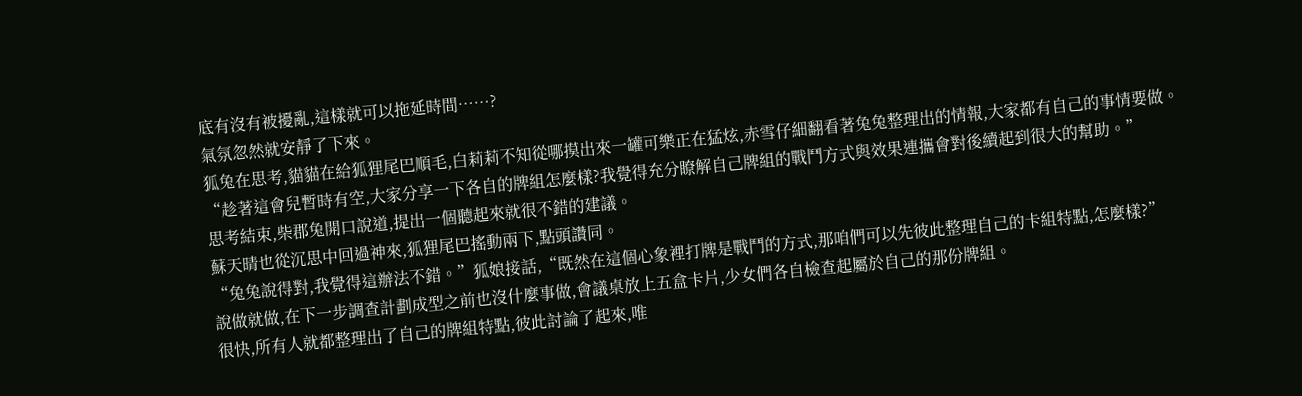底有沒有被擾亂,這樣就可以拖延時間……?
氣氛忽然就安靜了下來。
狐兔在思考,貓貓在給狐狸尾巴順毛,白莉莉不知從哪摸出來一罐可樂正在猛炫,赤雪仔細翻看著兔兔整理出的情報,大家都有自己的事情要做。
“趁著這會兒暫時有空,大家分享一下各自的牌組怎麼樣?我覺得充分瞭解自己牌組的戰鬥方式與效果連攜會對後續起到很大的幫助。”
思考結束,柴郡兔開口說道,提出一個聽起來就很不錯的建議。
蘇天晴也從沉思中回過神來,狐狸尾巴搖動兩下,點頭讚同。
“兔兔說得對,我覺得這辦法不錯。”狐娘接話,“既然在這個心象裡打牌是戰鬥的方式,那咱們可以先彼此整理自己的卡組特點,怎麼樣?”
說做就做,在下一步調查計劃成型之前也沒什麼事做,會議桌放上五盒卡片,少女們各自檢查起屬於自己的那份牌組。
很快,所有人就都整理出了自己的牌組特點,彼此討論了起來,唯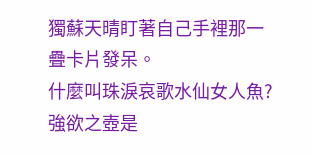獨蘇天晴盯著自己手裡那一疊卡片發呆。
什麼叫珠淚哀歌水仙女人魚?強欲之壺是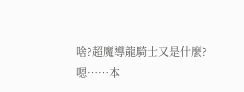啥?超魔導龍騎士又是什麼?
嗯……本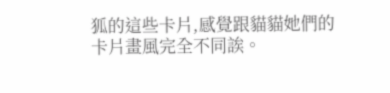狐的這些卡片,感覺跟貓貓她們的卡片畫風完全不同誒。